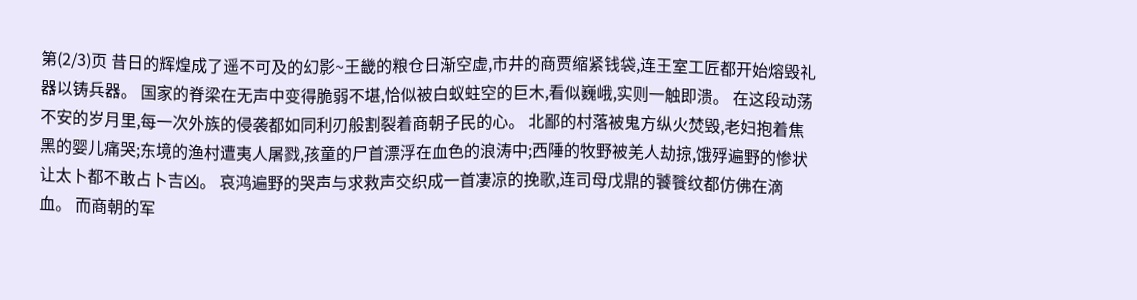第(2/3)页 昔日的辉煌成了遥不可及的幻影~王畿的粮仓日渐空虚,市井的商贾缩紧钱袋,连王室工匠都开始熔毁礼器以铸兵器。 国家的脊梁在无声中变得脆弱不堪,恰似被白蚁蛀空的巨木,看似巍峨,实则一触即溃。 在这段动荡不安的岁月里,每一次外族的侵袭都如同利刃般割裂着商朝子民的心。 北鄙的村落被鬼方纵火焚毁,老妇抱着焦黑的婴儿痛哭;东境的渔村遭夷人屠戮,孩童的尸首漂浮在血色的浪涛中;西陲的牧野被羌人劫掠,饿殍遍野的惨状让太卜都不敢占卜吉凶。 哀鸿遍野的哭声与求救声交织成一首凄凉的挽歌,连司母戊鼎的饕餮纹都仿佛在滴血。 而商朝的军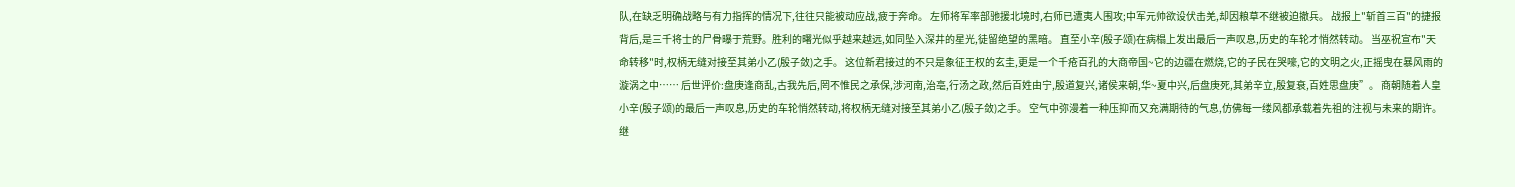队,在缺乏明确战略与有力指挥的情况下,往往只能被动应战,疲于奔命。 左师将军率部驰援北境时,右师已遭夷人围攻;中军元帅欲设伏击羌,却因粮草不继被迫撤兵。 战报上"斩首三百"的捷报背后,是三千将士的尸骨曝于荒野。胜利的曙光似乎越来越远,如同坠入深井的星光,徒留绝望的黑暗。 直至小辛(殷子颂)在病榻上发出最后一声叹息,历史的车轮才悄然转动。 当巫祝宣布"天命转移"时,权柄无缝对接至其弟小乙(殷子敛)之手。 这位新君接过的不只是象征王权的玄圭,更是一个千疮百孔的大商帝国~它的边疆在燃烧,它的子民在哭嚎,它的文明之火,正摇曳在暴风雨的漩涡之中…… 后世评价:盘庚逢商乱,古我先后,罔不惟民之承保,涉河南,治亳,行汤之政,然后百姓由宁,殷道复兴,诸侯来朝,华~夏中兴,后盘庚死,其弟辛立,殷复衰,百姓思盘庚”。 商朝随着人皇小辛(殷子颂)的最后一声叹息,历史的车轮悄然转动,将权柄无缝对接至其弟小乙(殷子敛)之手。 空气中弥漫着一种压抑而又充满期待的气息,仿佛每一缕风都承载着先祖的注视与未来的期许。 继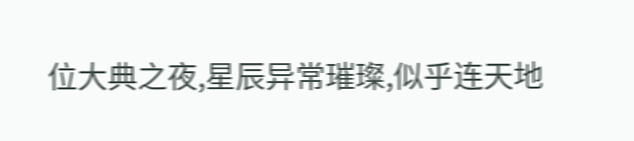位大典之夜,星辰异常璀璨,似乎连天地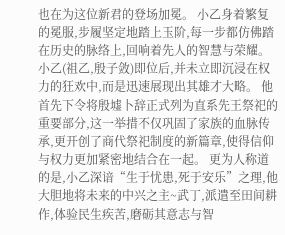也在为这位新君的登场加冕。 小乙身着繁复的冕服,步履坚定地踏上玉阶,每一步都仿佛踏在历史的脉络上,回响着先人的智慧与荣耀。 小乙(祖乙,殷子敛)即位后,并未立即沉浸在权力的狂欢中,而是迅速展现出其雄才大略。 他首先下令将殷墟卜辞正式列为直系先王祭祀的重要部分,这一举措不仅巩固了家族的血脉传承,更开创了商代祭祀制度的新篇章,使得信仰与权力更加紧密地结合在一起。 更为人称道的是,小乙深谙“生于忧患,死于安乐”之理,他大胆地将未来的中兴之主~武丁,派遣至田间耕作,体验民生疾苦,磨砺其意志与智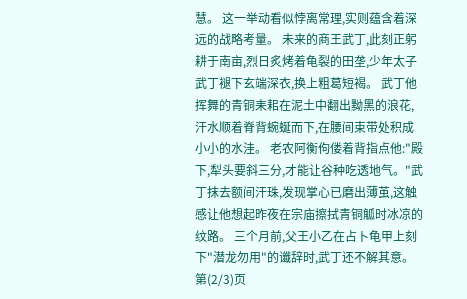慧。 这一举动看似悖离常理,实则蕴含着深远的战略考量。 未来的商王武丁,此刻正躬耕于南亩,烈日炙烤着龟裂的田垄,少年太子武丁褪下玄端深衣,换上粗葛短褐。 武丁他挥舞的青铜耒耜在泥土中翻出黝黑的浪花,汗水顺着脊背蜿蜒而下,在腰间束带处积成小小的水洼。 老农阿衡佝偻着背指点他:"殿下,犁头要斜三分,才能让谷种吃透地气。"武丁抹去额间汗珠,发现掌心已磨出薄茧,这触感让他想起昨夜在宗庙擦拭青铜觚时冰凉的纹路。 三个月前,父王小乙在占卜龟甲上刻下"潜龙勿用"的谶辞时,武丁还不解其意。 第(2/3)页